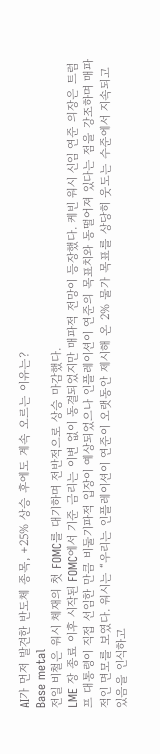AI가 먼저 발견한 반도체 종목, +25% 상승 후에도 계속 오르는 이유는?
Base metal
전일 비철은 워시 체재의 첫 FOMC를 대기하며 전반적으로 상승 마감했다.
LME 장 종료 이후 시작된 FOMC에서 기준 금리는 이변 없이 동결되었지만 매파적 전망이 등장했다. 케빈 워시 신임 연준 의장은 트럼프 대통령이 직접 선임한 만큼 비둘기파적 입장이 예상되었으나 인플레이션이 연준의 목표치와 동떨어져 있다는 점을 강조하며 매파적인 면모를 보였다. 워시는 “우리는 인플레이션이 연준이 오랫동안 제시해 온 2% 물가 목표를 상당히 웃도는 수준에서 지속되고 있음을 인식하고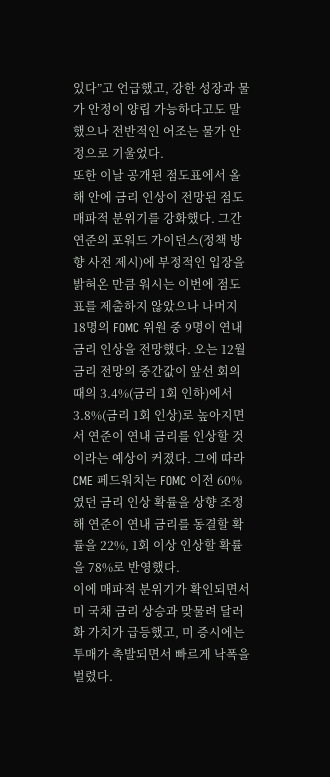있다”고 언급했고, 강한 성장과 물가 안정이 양립 가능하다고도 말했으나 전반적인 어조는 물가 안정으로 기울었다.
또한 이날 공개된 점도표에서 올해 안에 금리 인상이 전망된 점도 매파적 분위기를 강화했다. 그간 연준의 포워드 가이던스(정책 방향 사전 제시)에 부정적인 입장을 밝혀온 만큼 워시는 이번에 점도표를 제출하지 않았으나 나머지 18명의 FOMC 위원 중 9명이 연내 금리 인상을 전망했다. 오는 12월 금리 전망의 중간값이 앞선 회의 때의 3.4%(금리 1회 인하)에서 3.8%(금리 1회 인상)로 높아지면서 연준이 연내 금리를 인상할 것이라는 예상이 커졌다. 그에 따라 CME 페드워치는 FOMC 이전 60%였던 금리 인상 확률을 상향 조정해 연준이 연내 금리를 동결할 확률을 22%, 1회 이상 인상할 확률을 78%로 반영했다.
이에 매파적 분위기가 확인되면서 미 국채 금리 상승과 맞물려 달러화 가치가 급등했고, 미 증시에는 투매가 촉발되면서 빠르게 낙폭을 벌렸다.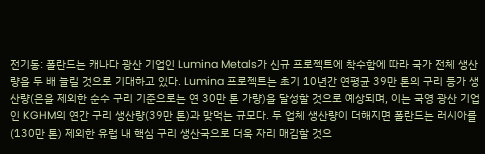전기동: 폴란드는 캐나다 광산 기업인 Lumina Metals가 신규 프로젝트에 착수함에 따라 국가 전체 생산량을 두 배 늘릴 것으로 기대하고 있다. Lumina 프로젝트는 초기 10년간 연평균 39만 톤의 구리 등가 생산량(은을 제외한 순수 구리 기준으로는 연 30만 톤 가량)을 달성할 것으로 예상되며, 이는 국영 광산 기업인 KGHM의 연간 구리 생산량(39만 톤)과 맞먹는 규모다. 두 업체 생산량이 더해지면 폴란드는 러시아를(130만 톤) 제외한 유럽 내 핵심 구리 생산국으로 더욱 자리 매김할 것으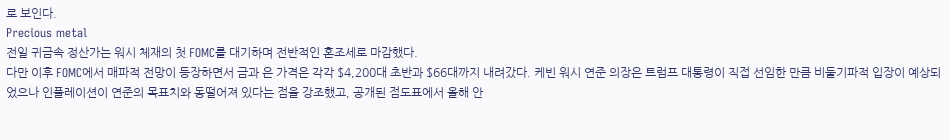로 보인다.
Precious metal
전일 귀금속 정산가는 워시 체재의 첫 FOMC를 대기하며 전반적인 혼조세로 마감했다.
다만 이후 FOMC에서 매파적 전망이 등장하면서 금과 은 가격은 각각 $4,200대 초반과 $66대까지 내려갔다. 케빈 워시 연준 의장은 트럼프 대통령이 직접 선임한 만큼 비둘기파적 입장이 예상되었으나 인플레이션이 연준의 목표치와 동떨어져 있다는 점을 강조했고, 공개된 점도표에서 올해 안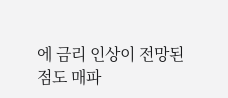에 금리 인상이 전망된 점도 매파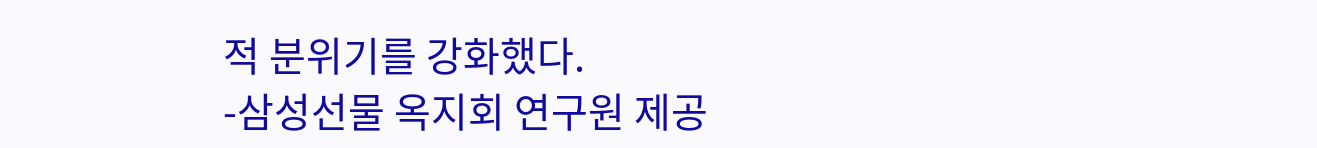적 분위기를 강화했다.
-삼성선물 옥지회 연구원 제공